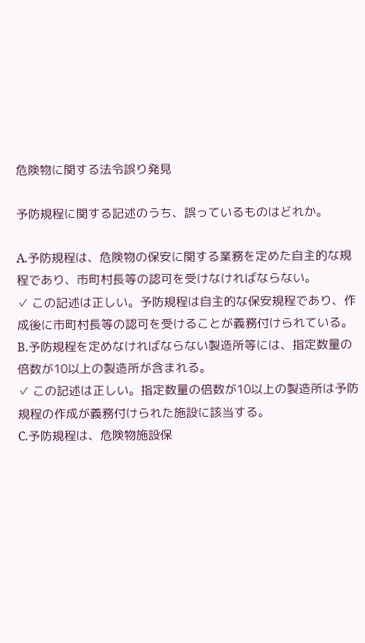危険物に関する法令誤り発見

予防規程に関する記述のうち、誤っているものはどれか。

A.予防規程は、危険物の保安に関する業務を定めた自主的な規程であり、市町村長等の認可を受けなければならない。
✓ この記述は正しい。予防規程は自主的な保安規程であり、作成後に市町村長等の認可を受けることが義務付けられている。
B.予防規程を定めなければならない製造所等には、指定数量の倍数が10以上の製造所が含まれる。
✓ この記述は正しい。指定数量の倍数が10以上の製造所は予防規程の作成が義務付けられた施設に該当する。
C.予防規程は、危険物施設保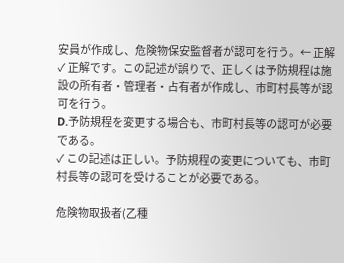安員が作成し、危険物保安監督者が認可を行う。← 正解
✓ 正解です。この記述が誤りで、正しくは予防規程は施設の所有者・管理者・占有者が作成し、市町村長等が認可を行う。
D.予防規程を変更する場合も、市町村長等の認可が必要である。
✓ この記述は正しい。予防規程の変更についても、市町村長等の認可を受けることが必要である。

危険物取扱者(乙種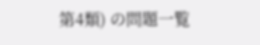第4類) の問題一覧